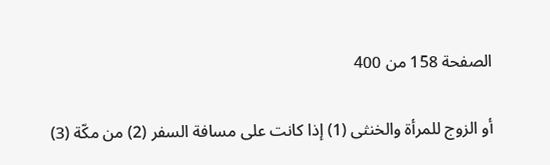الصفحة 158 من 400

أو الزوج للمرأة والخنثى (1) إذا كانت على مسافة السفر (2) من مكّة (3)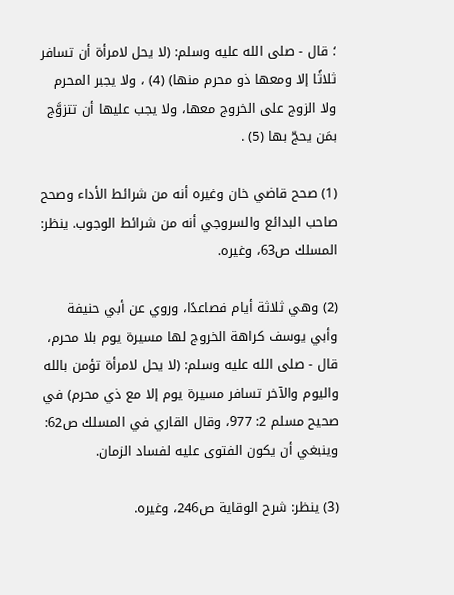؛ قال - صلى الله عليه وسلم: (لا يحل لامرأة أن تسافر ثلاثًا إلا ومعها ذو محرم منها) (4) ، ولا يجبر المحرم ولا الزوج على الخروج معها، ولا يجب عليها أن تتزوَّج بمَن يحجّ بها (5) .

(1) صحح قاضي خان وغيره أنه من شرائط الأداء وصحح صاحب البدائع والسروجي أنه من شرائط الوجوب. ينظر: المسلك ص63، وغيره.

(2) وهي ثلاثة أيام فصاعدًا، وروي عن أبي حنيفة وأبي يوسف كراهة الخروج لها مسيرة يوم بلا محرم، قال - صلى الله عليه وسلم: (لا يحل لامرأة تؤمن بالله واليوم والآخر تسافر مسيرة يوم إلا مع ذي محرم) في صحيح مسلم 2: 977، وقال القاري في المسلك ص62: وينبغي أن يكون الفتوى عليه لفساد الزمان.

(3) ينظر: شرح الوقاية ص246، وغيره.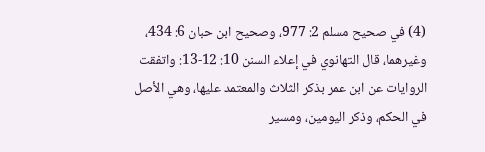(4) في صحيح مسلم 2: 977، وصحيح ابن حبان 6: 434، وغيرهما، قال التهانوي في إعلاء السنن 10: 12-13: واتفقت الروايات عن ابن عمر بذكر الثلاث والمعتمد عليها، وهي الأصل في الحكم، وذكر اليومين، ومسير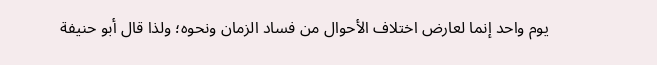يوم واحد إنما لعارض اختلاف الأحوال من فساد الزمان ونحوه؛ ولذا قال أبو حنيفة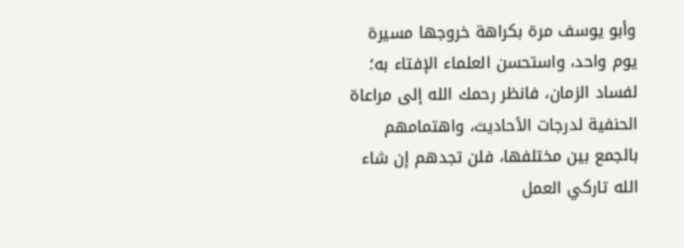وأبو يوسف مرة بكراهة خروجها مسيرة يوم واحد، واستحسن العلماء الإفتاء به؛ لفساد الزمان، فانظر رحمك الله إلى مراعاة الحنفية لدرجات الأحاديث، واهتمامهم بالجمع بين مختلفها، فلن تجدهم إن شاء الله تاركي العمل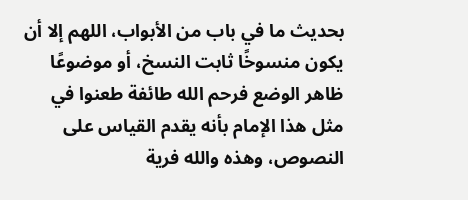بحديث ما في باب من الأبواب، اللهم إلا أن يكون منسوخًا ثابت النسخ، أو موضوعًا ظاهر الوضع فرحم الله طائفة طعنوا في مثل هذا الإمام بأنه يقدم القياس على النصوص، وهذه والله فرية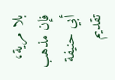بلا مرية، فإن مذهب أبي حنيفة تقديم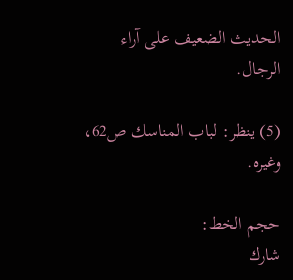الحديث الضعيف على آراء الرجال.

(5) ينظر: لباب المناسك ص62، وغيره.

حجم الخط:
شارك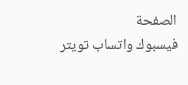الصفحة
فيسبوك واتساب تويتر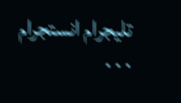تليجرام انستجرام
. . .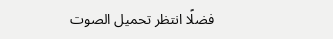فضلًا انتظر تحميل الصوت